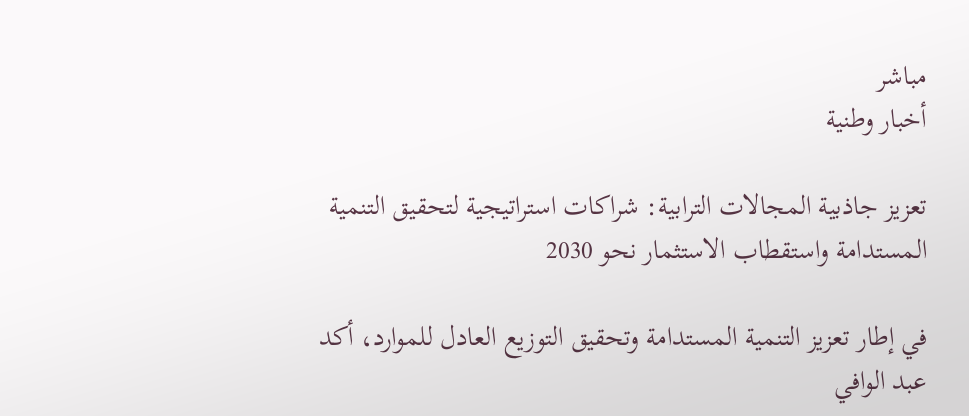مباشر
أخبار وطنية

تعزيز جاذبية المجالات الترابية: شراكات استراتيجية لتحقيق التنمية المستدامة واستقطاب الاستثمار نحو 2030

في إطار تعزيز التنمية المستدامة وتحقيق التوزيع العادل للموارد، أكد عبد الوافي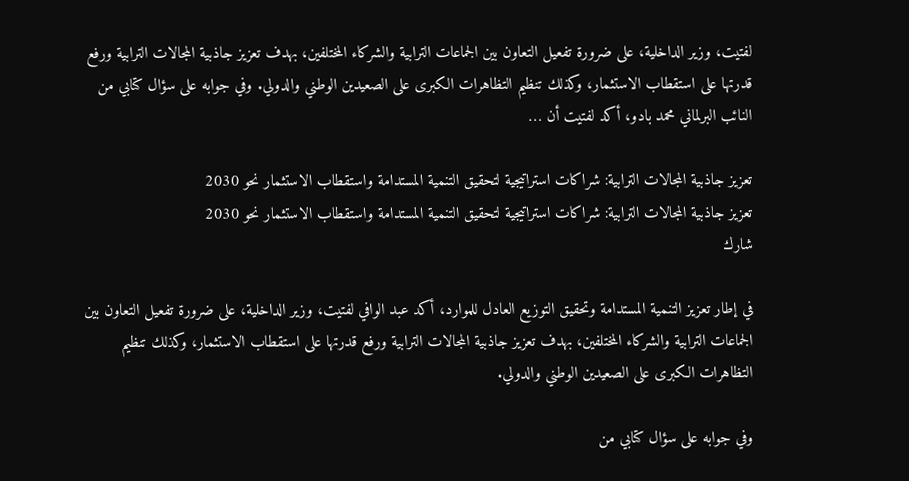لفتيت، وزير الداخلية، على ضرورة تفعيل التعاون بين الجماعات الترابية والشركاء المختلفين، بهدف تعزيز جاذبية المجالات الترابية ورفع قدرتها على استقطاب الاستثمار، وكذلك تنظيم التظاهرات الكبرى على الصعيدين الوطني والدولي. وفي جوابه على سؤال كتابي من النائب البرلماني محمد بادو، أكد لفتيت أن …

تعزيز جاذبية المجالات الترابية: شراكات استراتيجية لتحقيق التنمية المستدامة واستقطاب الاستثمار نحو 2030
تعزيز جاذبية المجالات الترابية: شراكات استراتيجية لتحقيق التنمية المستدامة واستقطاب الاستثمار نحو 2030
شارك

في إطار تعزيز التنمية المستدامة وتحقيق التوزيع العادل للموارد، أكد عبد الوافي لفتيت، وزير الداخلية، على ضرورة تفعيل التعاون بين الجماعات الترابية والشركاء المختلفين، بهدف تعزيز جاذبية المجالات الترابية ورفع قدرتها على استقطاب الاستثمار، وكذلك تنظيم التظاهرات الكبرى على الصعيدين الوطني والدولي.

وفي جوابه على سؤال كتابي من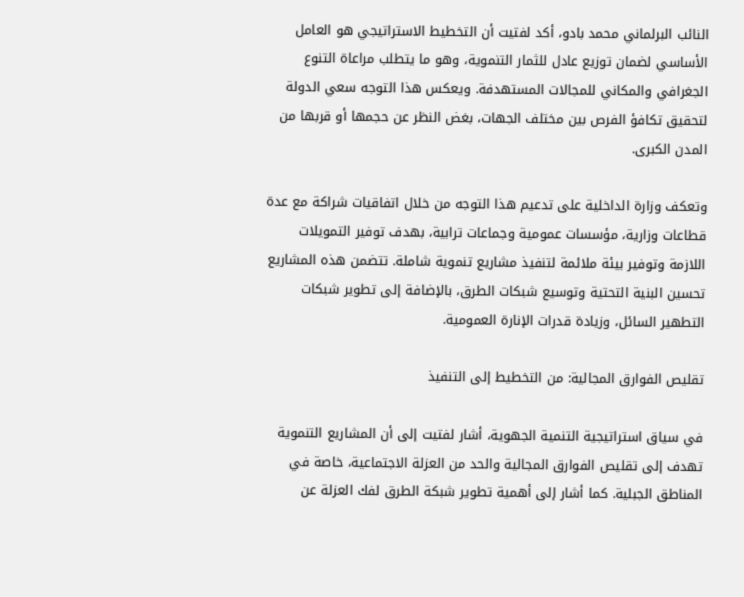النائب البرلماني محمد بادو، أكد لفتيت أن التخطيط الاستراتيجي هو العامل الأساسي لضمان توزيع عادل للثمار التنموية، وهو ما يتطلب مراعاة التنوع الجغرافي والمكاني للمجالات المستهدفة. ويعكس هذا التوجه سعي الدولة لتحقيق تكافؤ الفرص بين مختلف الجهات، بغض النظر عن حجمها أو قربها من المدن الكبرى.

وتعكف وزارة الداخلية على تدعيم هذا التوجه من خلال اتفاقيات شراكة مع عدة قطاعات وزارية، مؤسسات عمومية وجماعات ترابية، بهدف توفير التمويلات اللازمة وتوفير بيئة ملائمة لتنفيذ مشاريع تنموية شاملة. تتضمن هذه المشاريع تحسين البنية التحتية وتوسيع شبكات الطرق، بالإضافة إلى تطوير شبكات التطهير السائل، وزيادة قدرات الإنارة العمومية.

تقليص الفوارق المجالية: من التخطيط إلى التنفيذ

في سياق استراتيجية التنمية الجهوية، أشار لفتيت إلى أن المشاريع التنموية تهدف إلى تقليص الفوارق المجالية والحد من العزلة الاجتماعية، خاصة في المناطق الجبلية. كما أشار إلى أهمية تطوير شبكة الطرق لفك العزلة عن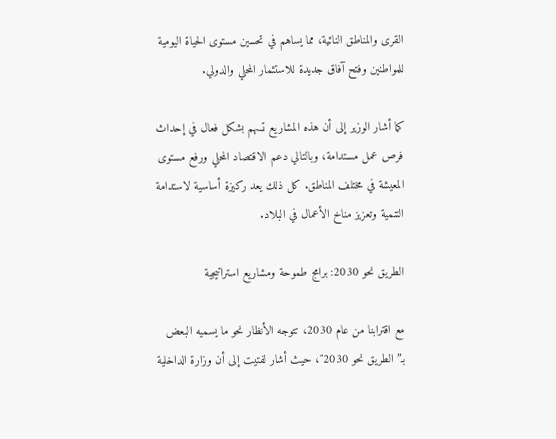القرى والمناطق النائية، مما يساهم في تحسين مستوى الحياة اليومية للمواطنين وفتح آفاق جديدة للاستثمار المحلي والدولي.

كما أشار الوزير إلى أن هذه المشاريع تسهم بشكل فعال في إحداث فرص عمل مستدامة، وبالتالي دعم الاقتصاد المحلي ورفع مستوى المعيشة في مختلف المناطق. كل ذلك يعد ركيزة أساسية لاستدامة التنمية وتعزيز مناخ الأعمال في البلاد.

الطريق نحو 2030: برامج طموحة ومشاريع استراتيجية

مع اقترابنا من عام 2030، تتوجه الأنظار نحو ما يسميه البعض بـ”الطريق نحو 2030″، حيث أشار لفتيت إلى أن وزارة الداخلية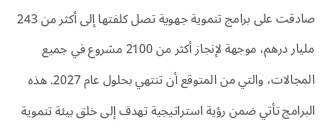صادقت على برامج تنموية جهوية تصل كلفتها إلى أكثر من 243 مليار درهم، موجهة لإنجاز أكثر من 2100 مشروع في جميع المجالات، والتي من المتوقع أن تنتهي بحلول عام 2027. هذه البرامج تأتي ضمن رؤية استراتيجية تهدف إلى خلق بيئة تنموية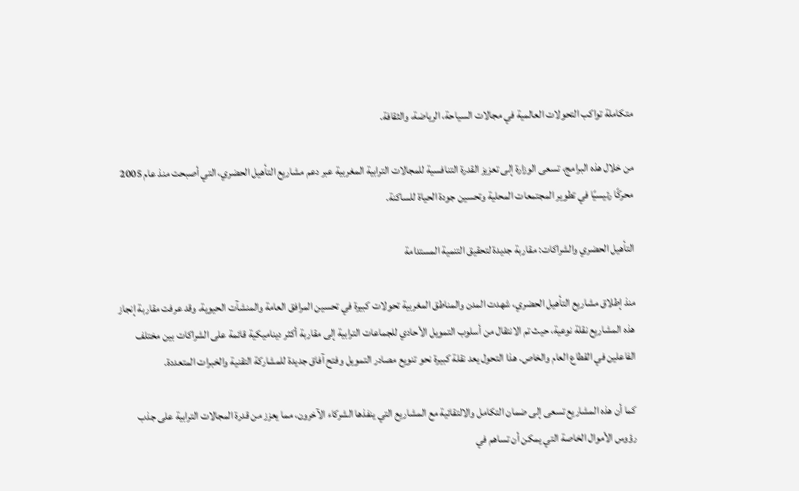متكاملة تواكب التحولات العالمية في مجالات السياحة، الرياضة، والثقافة.

من خلال هذه البرامج، تسعى الوزارة إلى تعزيز القدرة التنافسية للمجالات الترابية المغربية عبر دعم مشاريع التأهيل الحضري، التي أصبحت منذ عام 2005 محركًا رئيسيًا في تطوير المجتمعات المحلية وتحسين جودة الحياة للساكنة.

التأهيل الحضري والشراكات: مقاربة جديدة لتحقيق التنمية المستدامة

منذ إطلاق مشاريع التأهيل الحضري، شهدت المدن والمناطق المغربية تحولات كبيرة في تحسين المرافق العامة والمنشآت الحيوية. وقد عرفت مقاربة إنجاز هذه المشاريع نقلة نوعية، حيث تم الانتقال من أسلوب التمويل الأحادي للجماعات الترابية إلى مقاربة أكثر ديناميكية قائمة على الشراكات بين مختلف الفاعلين في القطاع العام والخاص. هذا التحول يعد نقلة كبيرة نحو تنويع مصادر التمويل وفتح آفاق جديدة للمشاركة التقنية والخبرات المتعددة.

كما أن هذه المشاريع تسعى إلى ضمان التكامل والالتقائية مع المشاريع التي ينفذها الشركاء الآخرون، مما يعزز من قدرة المجالات الترابية على جذب رؤوس الأموال الخاصة التي يمكن أن تساهم في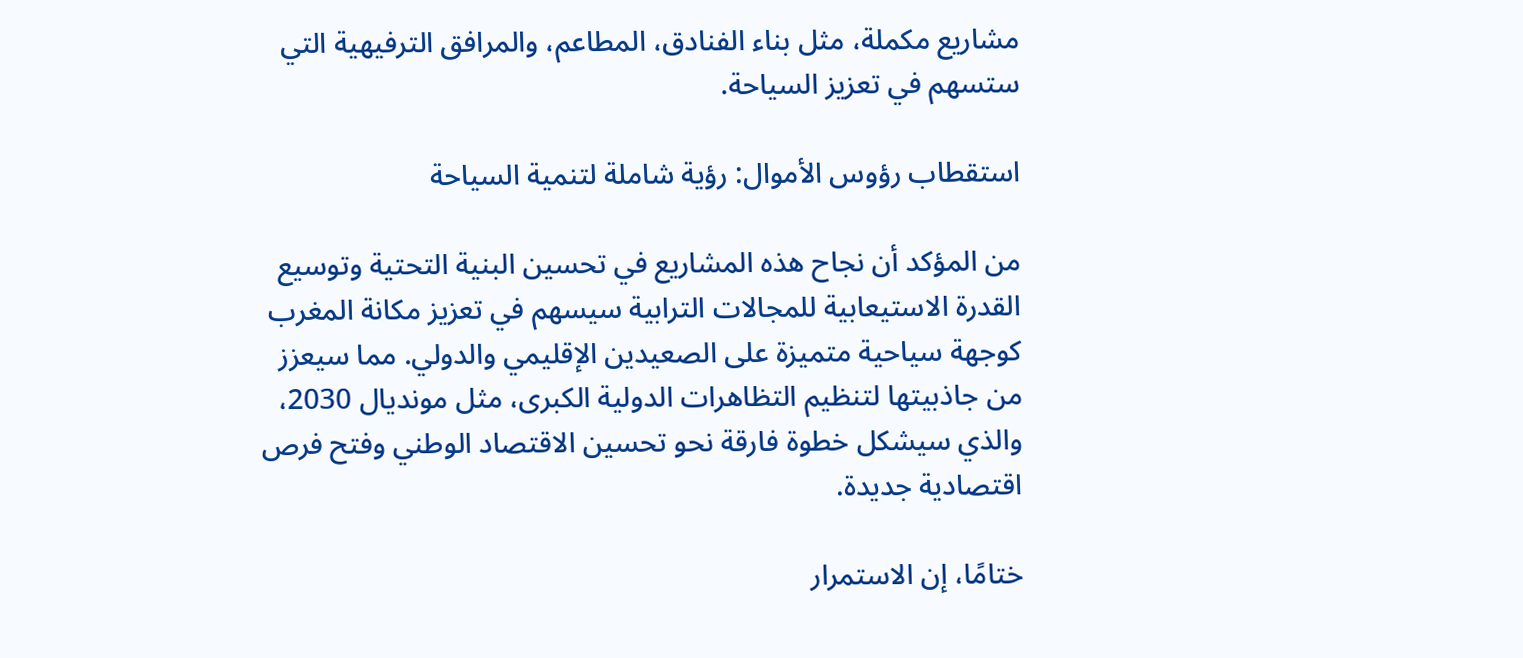مشاريع مكملة، مثل بناء الفنادق، المطاعم، والمرافق الترفيهية التي ستسهم في تعزيز السياحة.

استقطاب رؤوس الأموال: رؤية شاملة لتنمية السياحة

من المؤكد أن نجاح هذه المشاريع في تحسين البنية التحتية وتوسيع القدرة الاستيعابية للمجالات الترابية سيسهم في تعزيز مكانة المغرب كوجهة سياحية متميزة على الصعيدين الإقليمي والدولي. مما سيعزز من جاذبيتها لتنظيم التظاهرات الدولية الكبرى، مثل مونديال 2030، والذي سيشكل خطوة فارقة نحو تحسين الاقتصاد الوطني وفتح فرص اقتصادية جديدة.

ختامًا، إن الاستمرار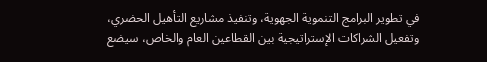في تطوير البرامج التنموية الجهوية، وتنفيذ مشاريع التأهيل الحضري، وتفعيل الشراكات الإستراتيجية بين القطاعين العام والخاص، سيضع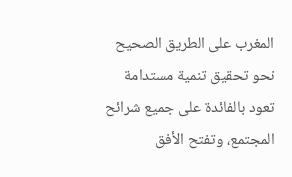المغرب على الطريق الصحيح نحو تحقيق تنمية مستدامة تعود بالفائدة على جميع شرائح المجتمع، وتفتح الأفق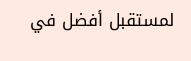لمستقبل أفضل في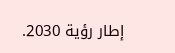إطار رؤية 2030.